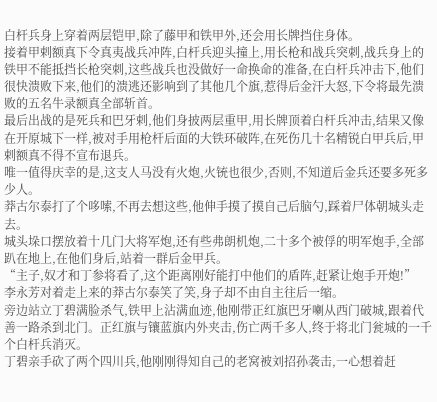白杆兵身上穿着两层铠甲,除了藤甲和铁甲外,还会用长牌挡住身体。
接着甲剌额真下令真夷战兵冲阵,白杆兵迎头撞上,用长枪和战兵突刺,战兵身上的铁甲不能抵挡长枪突刺,这些战兵也没做好一命换命的准备,在白杆兵冲击下,他们很快溃败下来,他们的溃逃还影响到了其他几个旗,惹得后金汗大怒,下令将最先溃败的五名牛录额真全部斩首。
最后出战的是死兵和巴牙剌,他们身披两层重甲,用长牌顶着白杆兵冲击,结果又像在开原城下一样,被对手用枪杆后面的大铁环破阵,在死伤几十名精锐白甲兵后,甲剌额真不得不宣布退兵。
唯一值得庆幸的是,这支人马没有火炮,火铳也很少,否则,不知道后金兵还要多死多少人。
莽古尔泰打了个哆嗦,不再去想这些,他伸手摸了摸自己后脑勺,踩着尸体朝城头走去。
城头垛口摆放着十几门大将军炮,还有些弗朗机炮,二十多个被俘的明军炮手,全部趴在地上,在他们身后,站着一群后金甲兵。
“主子,奴才和丁参将看了,这个距离刚好能打中他们的盾阵,赶紧让炮手开炮!”
李永芳对着走上来的莽古尔泰笑了笑,身子却不由自主往后一缩。
旁边站立丁碧满脸杀气,铁甲上沾满血迹,他刚带正红旗巴牙喇从西门破城,跟着代善一路杀到北门。正红旗与镶蓝旗内外夹击,伤亡两千多人,终于将北门瓮城的一千个白杆兵消灭。
丁碧亲手砍了两个四川兵,他刚刚得知自己的老窝被刘招孙袭击,一心想着赶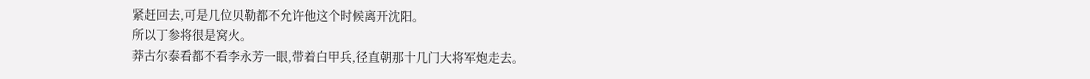紧赶回去,可是几位贝勒都不允许他这个时候离开沈阳。
所以丁参将很是窝火。
莽古尔泰看都不看李永芳一眼,带着白甲兵,径直朝那十几门大将军炮走去。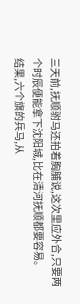三天前,抚顺驸马还拍着胸脯说,这次里应外合,只要两个时辰便能拿下沈阳城,比在清河抚顺都要容易。
结果,六个旗的兵马,从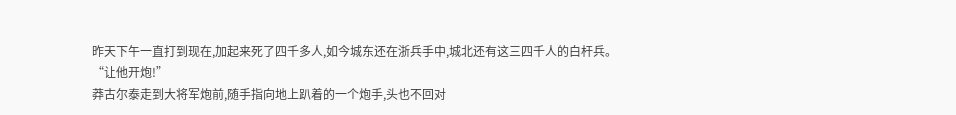昨天下午一直打到现在,加起来死了四千多人,如今城东还在浙兵手中,城北还有这三四千人的白杆兵。
“让他开炮!”
莽古尔泰走到大将军炮前,随手指向地上趴着的一个炮手,头也不回对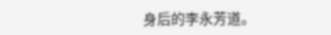身后的李永芳道。